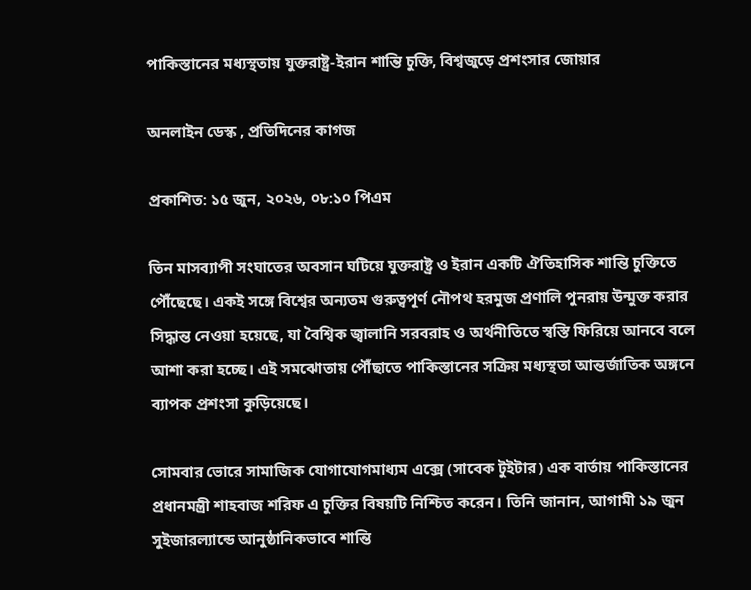পাকিস্তানের মধ্যস্থতায় যুক্তরাষ্ট্র-ইরান শান্তি চুক্তি, বিশ্বজুড়ে প্রশংসার জোয়ার

অনলাইন ডেস্ক , প্রতিদিনের কাগজ

প্রকাশিত: ১৫ জুন, ২০২৬, ০৮:১০ পিএম

তিন মাসব্যাপী সংঘাতের অবসান ঘটিয়ে যুক্তরাষ্ট্র ও ইরান একটি ঐতিহাসিক শান্তি চুক্তিতে পৌঁছেছে। একই সঙ্গে বিশ্বের অন্যতম গুরুত্বপূর্ণ নৌপথ হরমুজ প্রণালি পুনরায় উন্মুক্ত করার সিদ্ধান্ত নেওয়া হয়েছে, যা বৈশ্বিক জ্বালানি সরবরাহ ও অর্থনীতিতে স্বস্তি ফিরিয়ে আনবে বলে আশা করা হচ্ছে। এই সমঝোতায় পৌঁছাতে পাকিস্তানের সক্রিয় মধ্যস্থতা আন্তর্জাতিক অঙ্গনে ব্যাপক প্রশংসা কুড়িয়েছে।

সোমবার ভোরে সামাজিক যোগাযোগমাধ্যম এক্সে (সাবেক টুইটার) এক বার্তায় পাকিস্তানের প্রধানমন্ত্রী শাহবাজ শরিফ এ চুক্তির বিষয়টি নিশ্চিত করেন। তিনি জানান, আগামী ১৯ জুন সুইজারল্যান্ডে আনুষ্ঠানিকভাবে শান্তি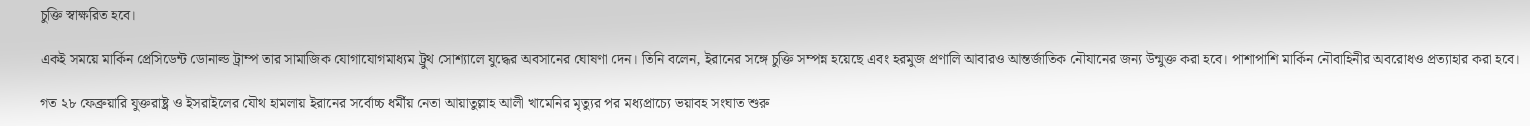চুক্তি স্বাক্ষরিত হবে।

একই সময়ে মার্কিন প্রেসিডেন্ট ডোনাল্ড ট্রাম্প তার সামাজিক যোগাযোগমাধ্যম ট্রুথ সোশ্যালে যুদ্ধের অবসানের ঘোষণা দেন। তিনি বলেন, ইরানের সঙ্গে চুক্তি সম্পন্ন হয়েছে এবং হরমুজ প্রণালি আবারও আন্তর্জাতিক নৌযানের জন্য উন্মুক্ত করা হবে। পাশাপাশি মার্কিন নৌবাহিনীর অবরোধও প্রত্যাহার করা হবে।

গত ২৮ ফেব্রুয়ারি যুক্তরাষ্ট্র ও ইসরাইলের যৌথ হামলায় ইরানের সর্বোচ্চ ধর্মীয় নেতা আয়াতুল্লাহ আলী খামেনির মৃত্যুর পর মধ্যপ্রাচ্যে ভয়াবহ সংঘাত শুরু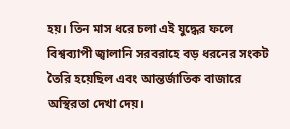হয়। তিন মাস ধরে চলা এই যুদ্ধের ফলে বিশ্বব্যাপী জ্বালানি সরবরাহে বড় ধরনের সংকট তৈরি হয়েছিল এবং আন্তর্জাতিক বাজারে অস্থিরতা দেখা দেয়।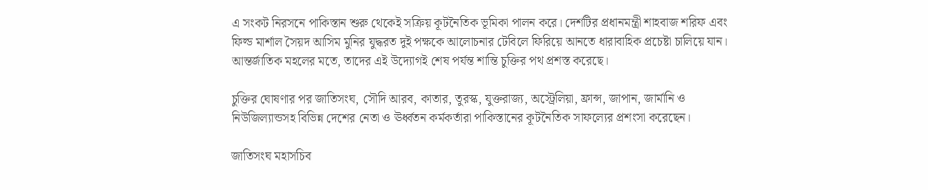এ সংকট নিরসনে পাকিস্তান শুরু থেকেই সক্রিয় কূটনৈতিক ভূমিকা পালন করে। দেশটির প্রধানমন্ত্রী শাহবাজ শরিফ এবং ফিল্ড মার্শাল সৈয়দ আসিম মুনির যুদ্ধরত দুই পক্ষকে আলোচনার টেবিলে ফিরিয়ে আনতে ধারাবাহিক প্রচেষ্টা চালিয়ে যান। আন্তর্জাতিক মহলের মতে, তাদের এই উদ্যোগই শেষ পর্যন্ত শান্তি চুক্তির পথ প্রশস্ত করেছে।

চুক্তির ঘোষণার পর জাতিসংঘ, সৌদি আরব, কাতার, তুরস্ক, যুক্তরাজ্য, অস্ট্রেলিয়া, ফ্রান্স, জাপান, জার্মানি ও নিউজিল্যান্ডসহ বিভিন্ন দেশের নেতা ও ঊর্ধ্বতন কর্মকর্তারা পাকিস্তানের কূটনৈতিক সাফল্যের প্রশংসা করেছেন।

জাতিসংঘ মহাসচিব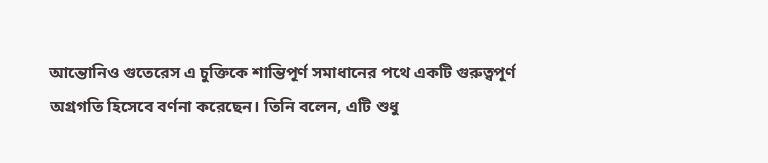আন্তোনিও গুতেরেস এ চুক্তিকে শান্তিপূর্ণ সমাধানের পথে একটি গুরুত্বপূর্ণ অগ্রগতি হিসেবে বর্ণনা করেছেন। তিনি বলেন, এটি শুধু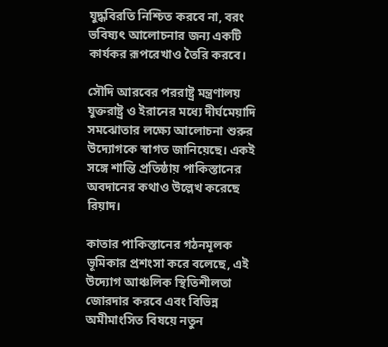যুদ্ধবিরতি নিশ্চিত করবে না, বরং ভবিষ্যৎ আলোচনার জন্য একটি কার্যকর রূপরেখাও তৈরি করবে।

সৌদি আরবের পররাষ্ট্র মন্ত্রণালয় যুক্তরাষ্ট্র ও ইরানের মধ্যে দীর্ঘমেয়াদি সমঝোতার লক্ষ্যে আলোচনা শুরুর উদ্যোগকে স্বাগত জানিয়েছে। একই সঙ্গে শান্তি প্রতিষ্ঠায় পাকিস্তানের অবদানের কথাও উল্লেখ করেছে রিয়াদ।

কাতার পাকিস্তানের গঠনমূলক ভূমিকার প্রশংসা করে বলেছে, এই উদ্যোগ আঞ্চলিক স্থিতিশীলতা জোরদার করবে এবং বিভিন্ন অমীমাংসিত বিষয়ে নতুন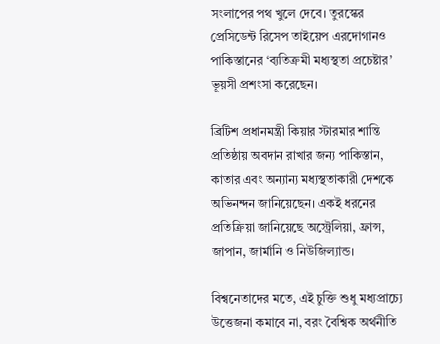সংলাপের পথ খুলে দেবে। তুরস্কের প্রেসিডেন্ট রিসেপ তাইয়েপ এরদোগানও পাকিস্তানের ‘ব্যতিক্রমী মধ্যস্থতা প্রচেষ্টার’ ভূয়সী প্রশংসা করেছেন।

ব্রিটিশ প্রধানমন্ত্রী কিয়ার স্টারমার শান্তি প্রতিষ্ঠায় অবদান রাখার জন্য পাকিস্তান, কাতার এবং অন্যান্য মধ্যস্থতাকারী দেশকে অভিনন্দন জানিয়েছেন। একই ধরনের প্রতিক্রিয়া জানিয়েছে অস্ট্রেলিয়া, ফ্রান্স, জাপান, জার্মানি ও নিউজিল্যান্ড।

বিশ্বনেতাদের মতে, এই চুক্তি শুধু মধ্যপ্রাচ্যে উত্তেজনা কমাবে না, বরং বৈশ্বিক অর্থনীতি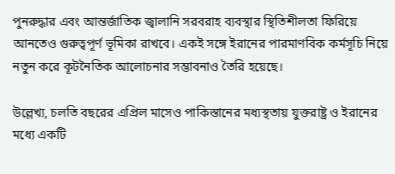পুনরুদ্ধার এবং আন্তর্জাতিক জ্বালানি সরবরাহ ব্যবস্থার স্থিতিশীলতা ফিরিয়ে আনতেও গুরুত্বপূর্ণ ভূমিকা রাখবে। একই সঙ্গে ইরানের পারমাণবিক কর্মসূচি নিয়ে নতুন করে কূটনৈতিক আলোচনার সম্ভাবনাও তৈরি হয়েছে।

উল্লেখ্য, চলতি বছরের এপ্রিল মাসেও পাকিস্তানের মধ্যস্থতায় যুক্তরাষ্ট্র ও ইরানের মধ্যে একটি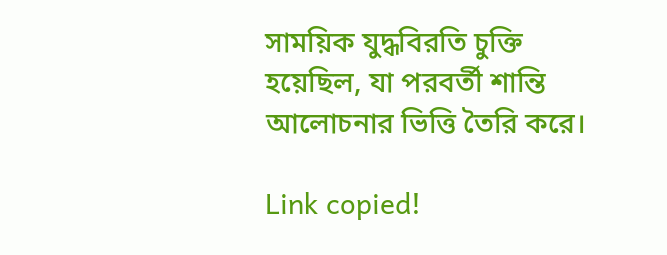সাময়িক যুদ্ধবিরতি চুক্তি হয়েছিল, যা পরবর্তী শান্তি আলোচনার ভিত্তি তৈরি করে।

Link copied!